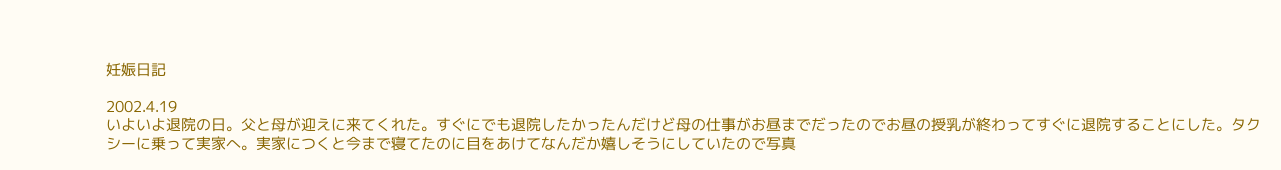妊娠日記

2002.4.19
いよいよ退院の日。父と母が迎えに来てくれた。すぐにでも退院したかったんだけど母の仕事がお昼までだったのでお昼の授乳が終わってすぐに退院することにした。タクシーに乗って実家へ。実家につくと今まで寝てたのに目をあけてなんだか嬉しそうにしていたので写真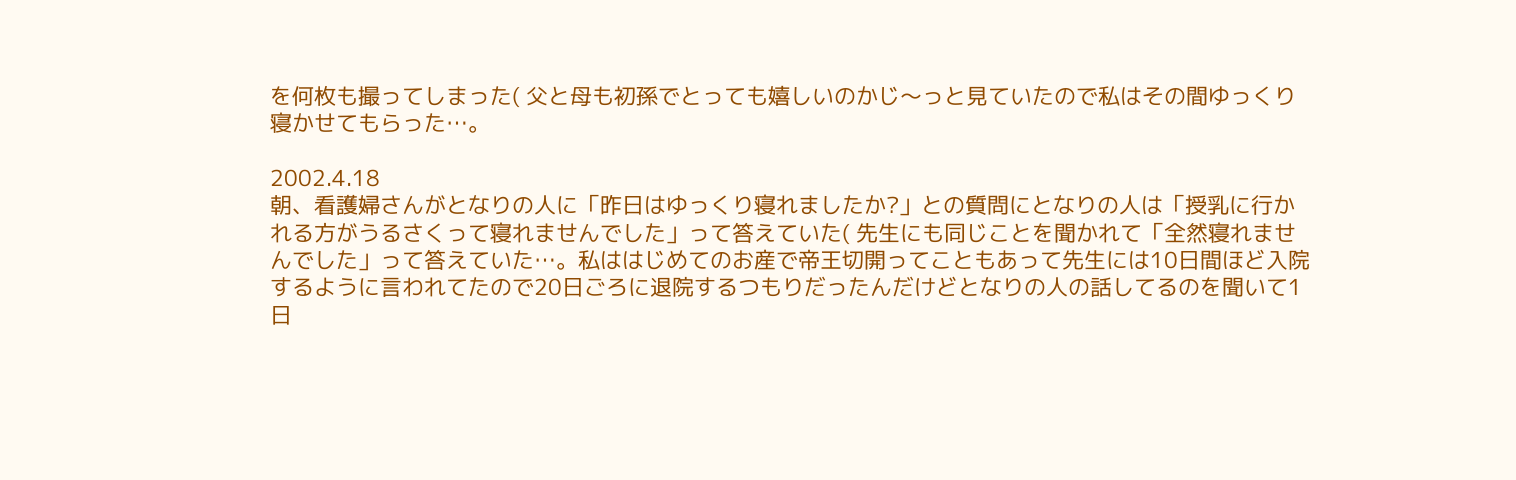を何枚も撮ってしまった( 父と母も初孫でとっても嬉しいのかじ〜っと見ていたので私はその間ゆっくり寝かせてもらった…。

2002.4.18
朝、看護婦さんがとなりの人に「昨日はゆっくり寝れましたか?」との質問にとなりの人は「授乳に行かれる方がうるさくって寝れませんでした」って答えていた( 先生にも同じことを聞かれて「全然寝れませんでした」って答えていた…。私ははじめてのお産で帝王切開ってこともあって先生には10日間ほど入院するように言われてたので20日ごろに退院するつもりだったんだけどとなりの人の話してるのを聞いて1日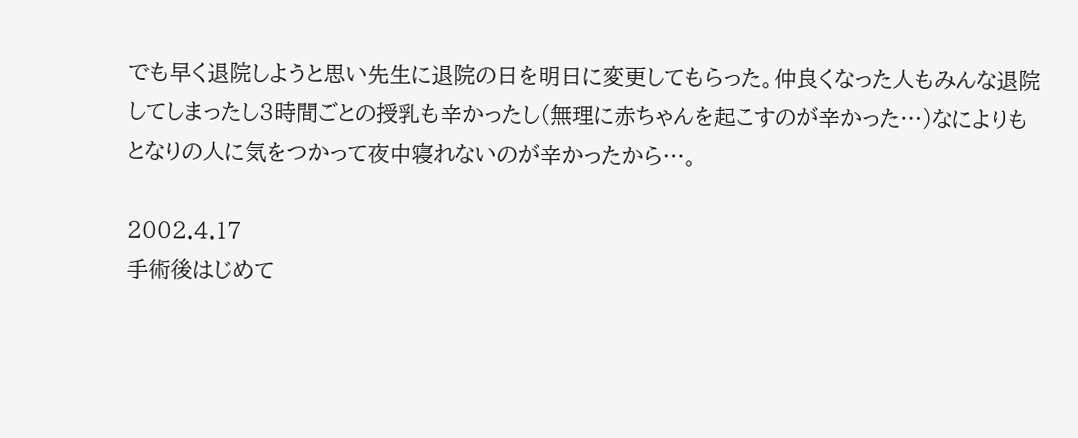でも早く退院しようと思い先生に退院の日を明日に変更してもらった。仲良くなった人もみんな退院してしまったし3時間ごとの授乳も辛かったし(無理に赤ちゃんを起こすのが辛かった…)なによりもとなりの人に気をつかって夜中寝れないのが辛かったから…。

2002.4.17
手術後はじめて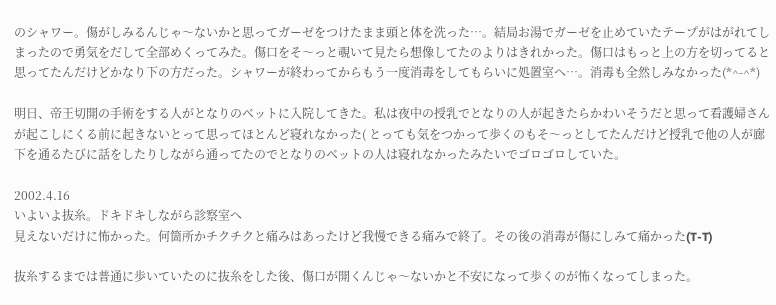のシャワー。傷がしみるんじゃ〜ないかと思ってガーゼをつけたまま頭と体を洗った…。結局お湯でガーゼを止めていたテープがはがれてしまったので勇気をだして全部めくってみた。傷口をそ〜っと覗いて見たら想像してたのよりはきれかった。傷口はもっと上の方を切ってると思ってたんだけどかなり下の方だった。シャワーが終わってからもう一度消毒をしてもらいに処置室へ…。消毒も全然しみなかった(*^-^*)

明日、帝王切開の手術をする人がとなりのベットに入院してきた。私は夜中の授乳でとなりの人が起きたらかわいそうだと思って看護婦さんが起こしにくる前に起きないとって思ってほとんど寝れなかった( とっても気をつかって歩くのもそ〜っとしてたんだけど授乳で他の人が廊下を通るたびに話をしたりしながら通ってたのでとなりのベットの人は寝れなかったみたいでゴロゴロしていた。

2002.4.16
いよいよ抜糸。ドキドキしながら診察室へ
見えないだけに怖かった。何箇所かチクチクと痛みはあったけど我慢できる痛みで終了。その後の消毒が傷にしみて痛かった(T-T)

抜糸するまでは普通に歩いていたのに抜糸をした後、傷口が開くんじゃ〜ないかと不安になって歩くのが怖くなってしまった。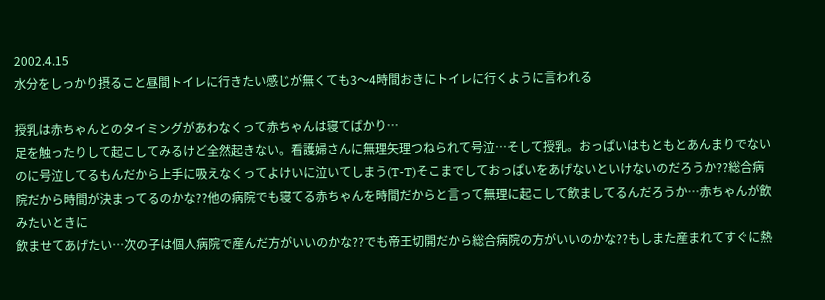2002.4.15
水分をしっかり摂ること昼間トイレに行きたい感じが無くても3〜4時間おきにトイレに行くように言われる

授乳は赤ちゃんとのタイミングがあわなくって赤ちゃんは寝てばかり…
足を触ったりして起こしてみるけど全然起きない。看護婦さんに無理矢理つねられて号泣…そして授乳。おっぱいはもともとあんまりでないのに号泣してるもんだから上手に吸えなくってよけいに泣いてしまう(T-T)そこまでしておっぱいをあげないといけないのだろうか??総合病院だから時間が決まってるのかな??他の病院でも寝てる赤ちゃんを時間だからと言って無理に起こして飲ましてるんだろうか…赤ちゃんが飲みたいときに
飲ませてあげたい…次の子は個人病院で産んだ方がいいのかな??でも帝王切開だから総合病院の方がいいのかな??もしまた産まれてすぐに熱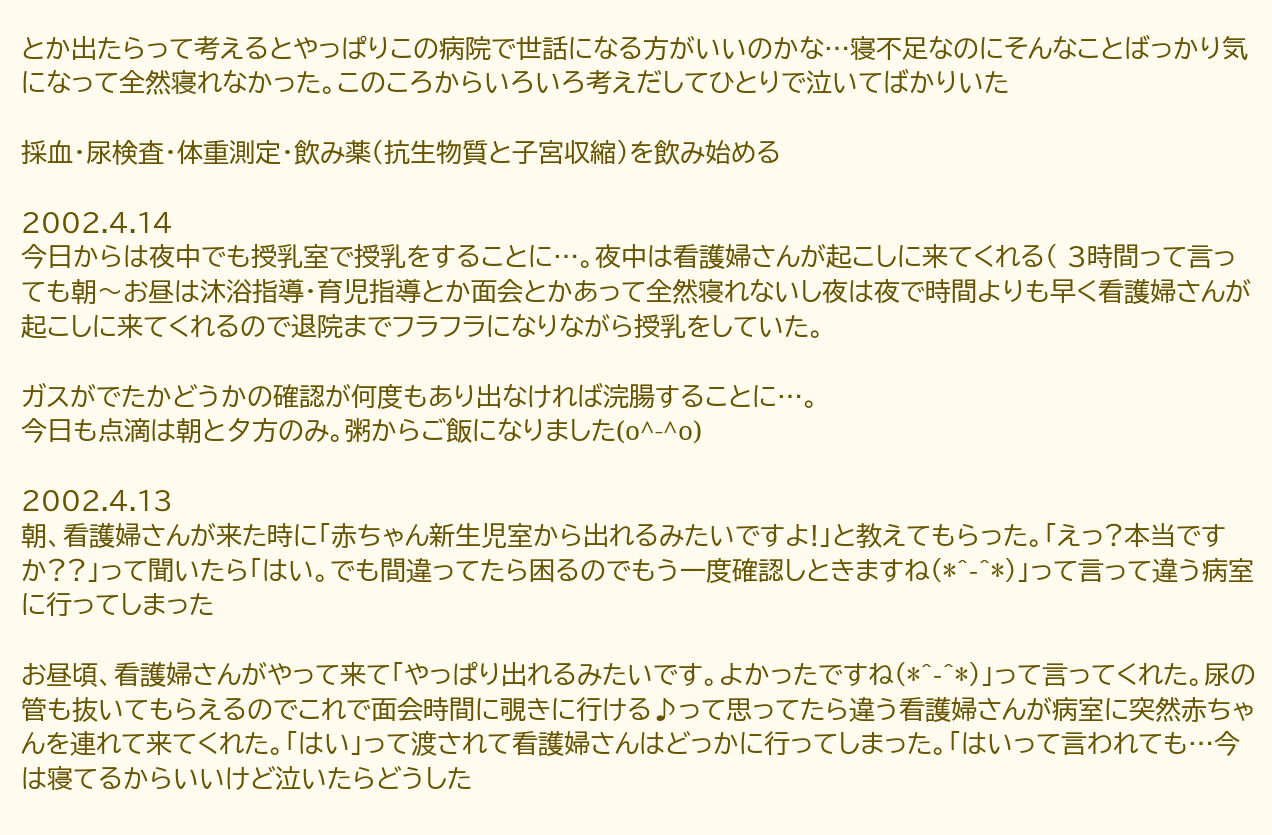とか出たらって考えるとやっぱりこの病院で世話になる方がいいのかな…寝不足なのにそんなことばっかり気になって全然寝れなかった。このころからいろいろ考えだしてひとりで泣いてばかりいた

採血・尿検査・体重測定・飲み薬(抗生物質と子宮収縮)を飲み始める

2002.4.14
今日からは夜中でも授乳室で授乳をすることに…。夜中は看護婦さんが起こしに来てくれる( 3時間って言っても朝〜お昼は沐浴指導・育児指導とか面会とかあって全然寝れないし夜は夜で時間よりも早く看護婦さんが起こしに来てくれるので退院までフラフラになりながら授乳をしていた。

ガスがでたかどうかの確認が何度もあり出なければ浣腸することに…。
今日も点滴は朝と夕方のみ。粥からご飯になりました(o^-^o)

2002.4.13
朝、看護婦さんが来た時に「赤ちゃん新生児室から出れるみたいですよ!」と教えてもらった。「えっ?本当ですか??」って聞いたら「はい。でも間違ってたら困るのでもう一度確認しときますね(*^-^*)」って言って違う病室に行ってしまった

お昼頃、看護婦さんがやって来て「やっぱり出れるみたいです。よかったですね(*^-^*)」って言ってくれた。尿の管も抜いてもらえるのでこれで面会時間に覗きに行ける♪って思ってたら違う看護婦さんが病室に突然赤ちゃんを連れて来てくれた。「はい」って渡されて看護婦さんはどっかに行ってしまった。「はいって言われても…今は寝てるからいいけど泣いたらどうした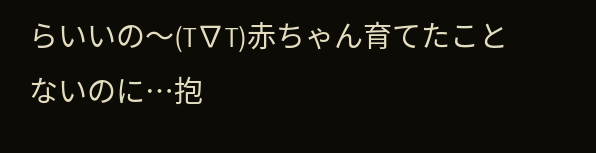らいいの〜(T∇T)赤ちゃん育てたことないのに…抱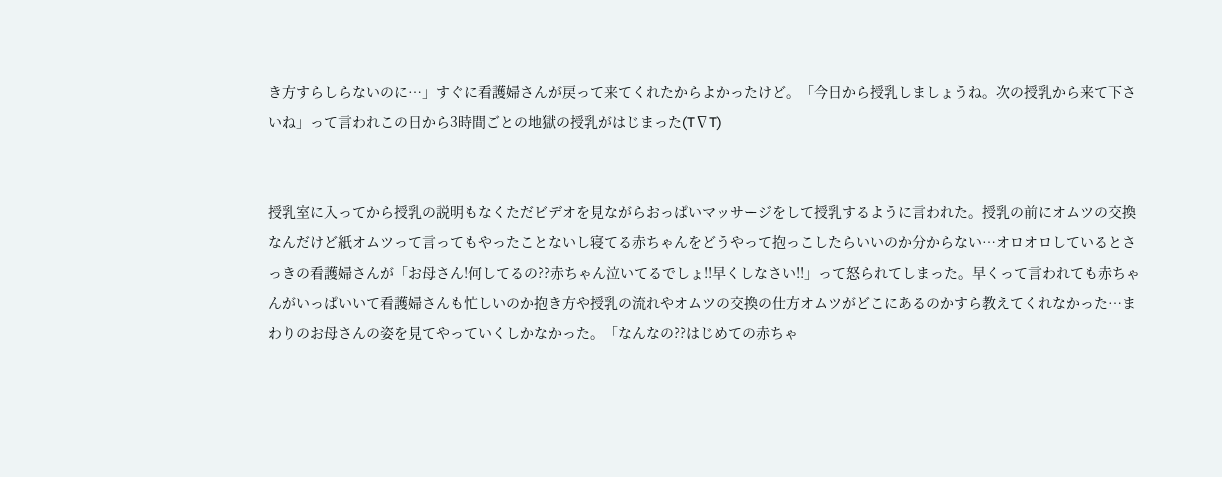き方すらしらないのに…」すぐに看護婦さんが戻って来てくれたからよかったけど。「今日から授乳しましょうね。次の授乳から来て下さいね」って言われこの日から3時間ごとの地獄の授乳がはじまった(T∇T)


授乳室に入ってから授乳の説明もなくただビデオを見ながらおっぱいマッサージをして授乳するように言われた。授乳の前にオムツの交換なんだけど紙オムツって言ってもやったことないし寝てる赤ちゃんをどうやって抱っこしたらいいのか分からない…オロオロしているとさっきの看護婦さんが「お母さん!何してるの??赤ちゃん泣いてるでしょ!!早くしなさい!!」って怒られてしまった。早くって言われても赤ちゃんがいっぱいいて看護婦さんも忙しいのか抱き方や授乳の流れやオムツの交換の仕方オムツがどこにあるのかすら教えてくれなかった…まわりのお母さんの姿を見てやっていくしかなかった。「なんなの??はじめての赤ちゃ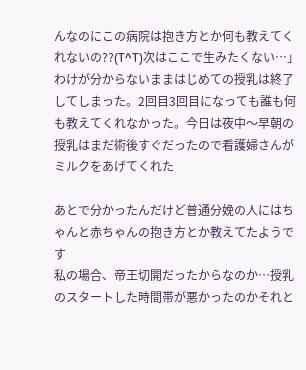んなのにこの病院は抱き方とか何も教えてくれないの??(T^T)次はここで生みたくない…」わけが分からないままはじめての授乳は終了してしまった。2回目3回目になっても誰も何も教えてくれなかった。今日は夜中〜早朝の授乳はまだ術後すぐだったので看護婦さんがミルクをあげてくれた

あとで分かったんだけど普通分娩の人にはちゃんと赤ちゃんの抱き方とか教えてたようです
私の場合、帝王切開だったからなのか…授乳のスタートした時間帯が悪かったのかそれと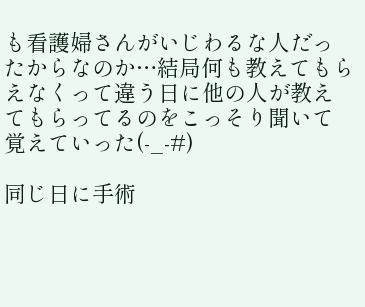も看護婦さんがいじわるな人だったからなのか…結局何も教えてもらえなくって違う日に他の人が教えてもらってるのをこっそり聞いて覚えていった(-_-#)

同じ日に手術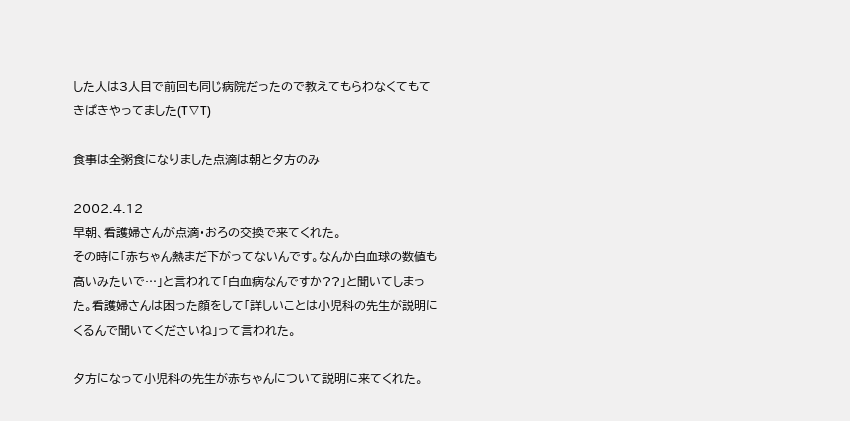した人は3人目で前回も同じ病院だったので教えてもらわなくてもてきぱきやってました(T∇T)

食事は全粥食になりました点滴は朝と夕方のみ

2002.4.12
早朝、看護婦さんが点滴・おろの交換で来てくれた。
その時に「赤ちゃん熱まだ下がってないんです。なんか白血球の数値も高いみたいで…」と言われて「白血病なんですか??」と聞いてしまった。看護婦さんは困った顔をして「詳しいことは小児科の先生が説明にくるんで聞いてくださいね」って言われた。

夕方になって小児科の先生が赤ちゃんについて説明に来てくれた。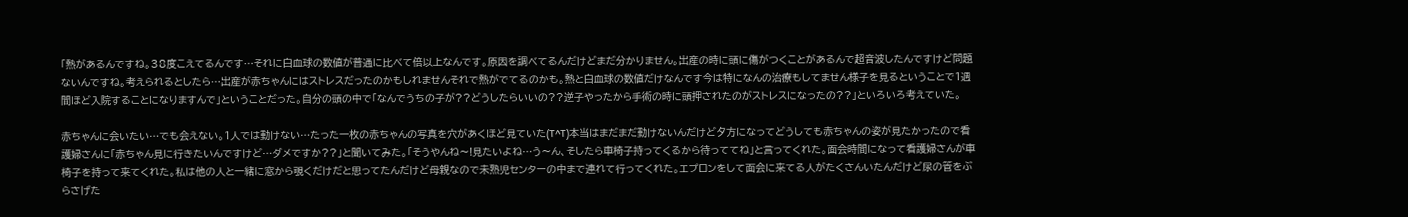「熱があるんですね。38度こえてるんです…それに白血球の数値が普通に比べて倍以上なんです。原因を調べてるんだけどまだ分かりません。出産の時に頭に傷がつくことがあるんで超音波したんですけど問題ないんですね。考えられるとしたら…出産が赤ちゃんにはストレスだったのかもしれませんそれで熱がでてるのかも。熱と白血球の数値だけなんです今は特になんの治療もしてません様子を見るということで1週間ほど入院することになりますんで」ということだった。自分の頭の中で「なんでうちの子が??どうしたらいいの??逆子やったから手術の時に頭押されたのがストレスになったの??」といろいろ考えていた。

赤ちゃんに会いたい…でも会えない。1人では動けない…たった一枚の赤ちゃんの写真を穴があくほど見ていた(T^T)本当はまだまだ動けないんだけど夕方になってどうしても赤ちゃんの姿が見たかったので看護婦さんに「赤ちゃん見に行きたいんですけど…ダメですか??」と聞いてみた。「そうやんね〜!見たいよね…う〜ん、そしたら車椅子持ってくるから待っててね」と言ってくれた。面会時間になって看護婦さんが車椅子を持って来てくれた。私は他の人と一緒に窓から覗くだけだと思ってたんだけど母親なので未熟児センターの中まで連れて行ってくれた。エプロンをして面会に来てる人がたくさんいたんだけど尿の管をぶらさげた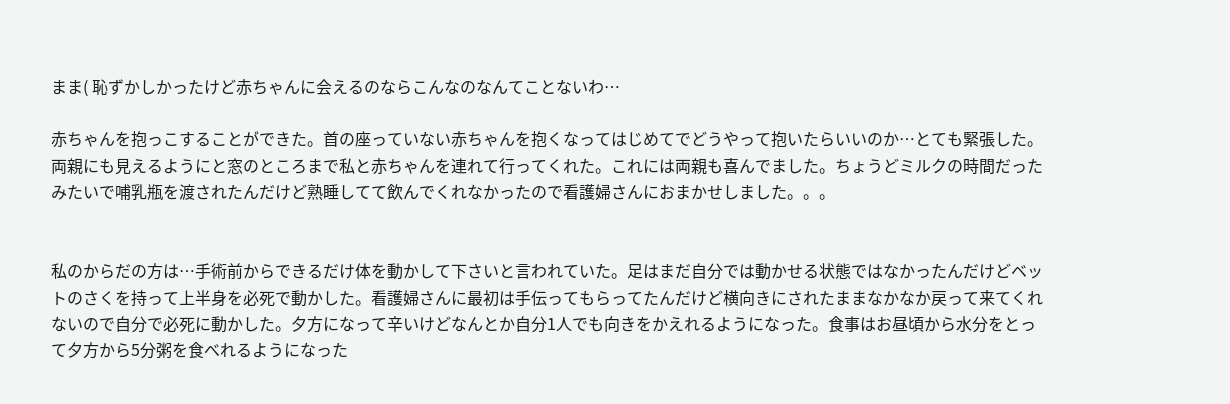まま( 恥ずかしかったけど赤ちゃんに会えるのならこんなのなんてことないわ…

赤ちゃんを抱っこすることができた。首の座っていない赤ちゃんを抱くなってはじめてでどうやって抱いたらいいのか…とても緊張した。両親にも見えるようにと窓のところまで私と赤ちゃんを連れて行ってくれた。これには両親も喜んでました。ちょうどミルクの時間だったみたいで哺乳瓶を渡されたんだけど熟睡してて飲んでくれなかったので看護婦さんにおまかせしました。。。


私のからだの方は…手術前からできるだけ体を動かして下さいと言われていた。足はまだ自分では動かせる状態ではなかったんだけどベットのさくを持って上半身を必死で動かした。看護婦さんに最初は手伝ってもらってたんだけど横向きにされたままなかなか戻って来てくれないので自分で必死に動かした。夕方になって辛いけどなんとか自分1人でも向きをかえれるようになった。食事はお昼頃から水分をとって夕方から5分粥を食べれるようになった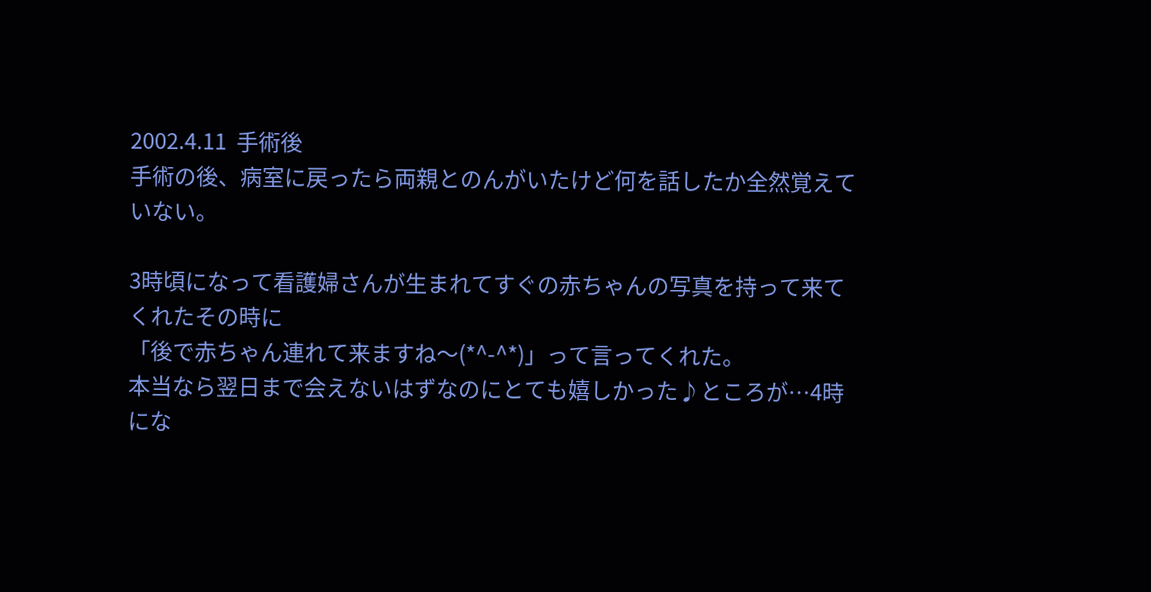2002.4.11  手術後
手術の後、病室に戻ったら両親とのんがいたけど何を話したか全然覚えていない。

3時頃になって看護婦さんが生まれてすぐの赤ちゃんの写真を持って来てくれたその時に
「後で赤ちゃん連れて来ますね〜(*^-^*)」って言ってくれた。
本当なら翌日まで会えないはずなのにとても嬉しかった♪ところが…4時にな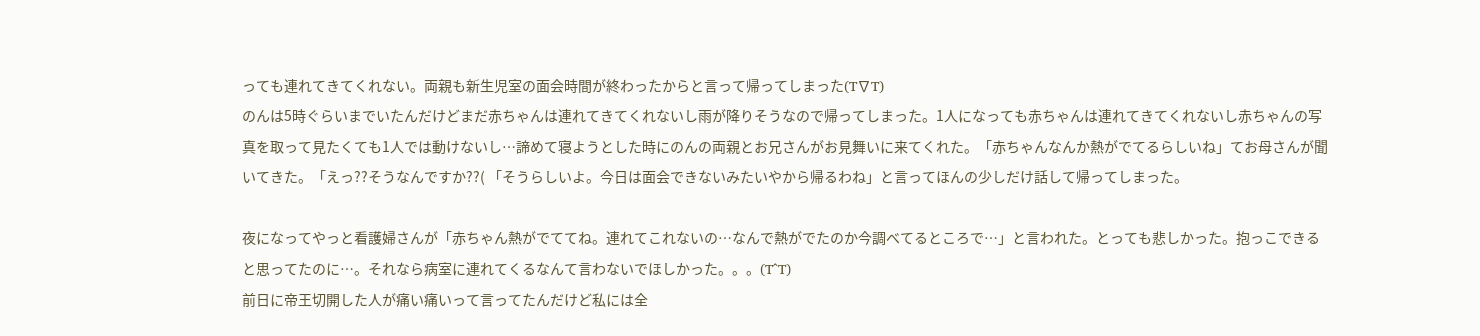っても連れてきてくれない。両親も新生児室の面会時間が終わったからと言って帰ってしまった(T∇T)
のんは5時ぐらいまでいたんだけどまだ赤ちゃんは連れてきてくれないし雨が降りそうなので帰ってしまった。1人になっても赤ちゃんは連れてきてくれないし赤ちゃんの写真を取って見たくても1人では動けないし…諦めて寝ようとした時にのんの両親とお兄さんがお見舞いに来てくれた。「赤ちゃんなんか熱がでてるらしいね」てお母さんが聞いてきた。「えっ??そうなんですか??( 「そうらしいよ。今日は面会できないみたいやから帰るわね」と言ってほんの少しだけ話して帰ってしまった。

夜になってやっと看護婦さんが「赤ちゃん熱がでててね。連れてこれないの…なんで熱がでたのか今調べてるところで…」と言われた。とっても悲しかった。抱っこできると思ってたのに…。それなら病室に連れてくるなんて言わないでほしかった。。。(T^T)
前日に帝王切開した人が痛い痛いって言ってたんだけど私には全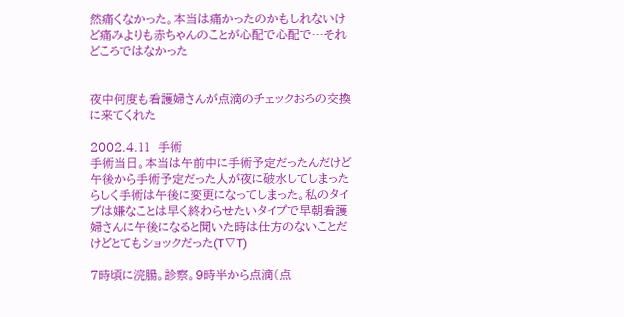然痛くなかった。本当は痛かったのかもしれないけど痛みよりも赤ちゃんのことが心配で心配で…それどころではなかった


夜中何度も看護婦さんが点滴のチェックおろの交換に来てくれた

2002.4.11  手術
手術当日。本当は午前中に手術予定だったんだけど午後から手術予定だった人が夜に破水してしまったらしく手術は午後に変更になってしまった。私のタイプは嫌なことは早く終わらせたいタイプで早朝看護婦さんに午後になると聞いた時は仕方のないことだけどとてもショックだった(T∇T)

7時頃に浣腸。診察。9時半から点滴(点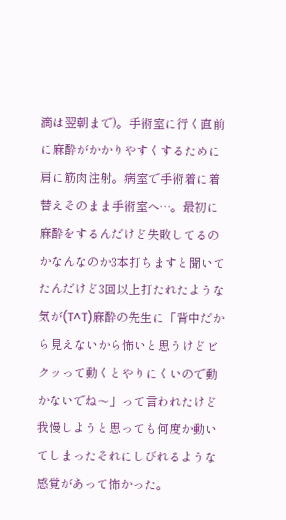滴は翌朝まで)。手術室に行く直前に麻酔がかかりやすくするために肩に筋肉注射。病室で手術着に着替えそのまま手術室へ…。最初に麻酔をするんだけど失敗してるのかなんなのか3本打ちますと聞いてたんだけど3回以上打たれたような気が(T^T)麻酔の先生に「背中だから見えないから怖いと思うけどビクッって動くとやりにくいので動かないでね〜」って言われたけど我慢しようと思っても何度か動いてしまったそれにしびれるような感覚があって怖かった。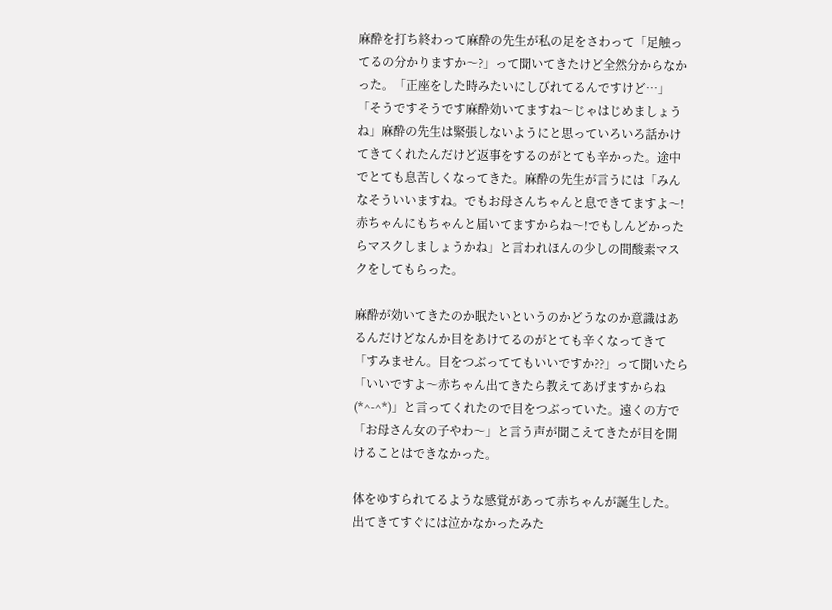麻酔を打ち終わって麻酔の先生が私の足をさわって「足触ってるの分かりますか〜?」って聞いてきたけど全然分からなかった。「正座をした時みたいにしびれてるんですけど…」「そうですそうです麻酔効いてますね〜じゃはじめましょうね」麻酔の先生は緊張しないようにと思っていろいろ話かけてきてくれたんだけど返事をするのがとても辛かった。途中でとても息苦しくなってきた。麻酔の先生が言うには「みんなそういいますね。でもお母さんちゃんと息できてますよ〜!赤ちゃんにもちゃんと届いてますからね〜!でもしんどかったらマスクしましょうかね」と言われほんの少しの間酸素マスクをしてもらった。

麻酔が効いてきたのか眠たいというのかどうなのか意識はあるんだけどなんか目をあけてるのがとても辛くなってきて「すみません。目をつぶっててもいいですか??」って聞いたら「いいですよ〜赤ちゃん出てきたら教えてあげますからね(*^-^*)」と言ってくれたので目をつぶっていた。遠くの方で「お母さん女の子やわ〜」と言う声が聞こえてきたが目を開けることはできなかった。

体をゆすられてるような感覚があって赤ちゃんが誕生した。
出てきてすぐには泣かなかったみた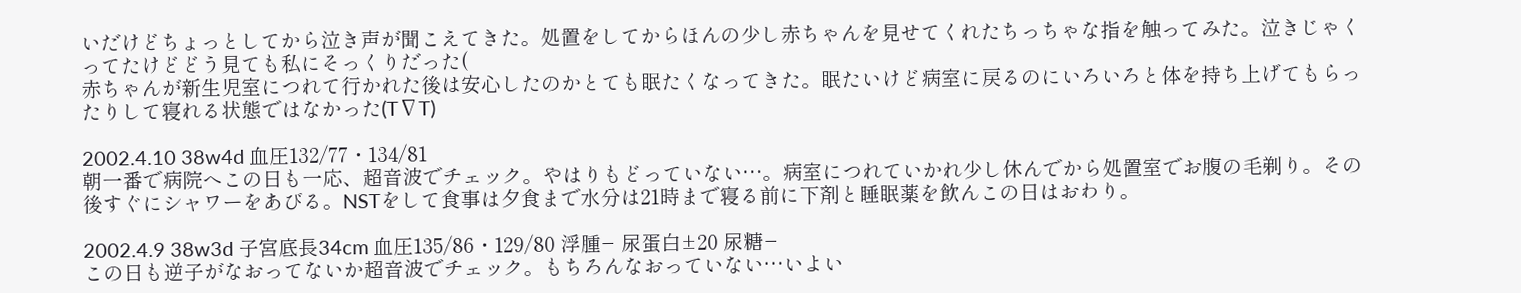いだけどちょっとしてから泣き声が聞こえてきた。処置をしてからほんの少し赤ちゃんを見せてくれたちっちゃな指を触ってみた。泣きじゃくってたけどどう見ても私にそっくりだった(
赤ちゃんが新生児室につれて行かれた後は安心したのかとても眠たくなってきた。眠たいけど病室に戻るのにいろいろと体を持ち上げてもらったりして寝れる状態ではなかった(T∇T)

2002.4.10 38w4d 血圧132/77・134/81
朝一番で病院へこの日も一応、超音波でチェック。やはりもどっていない…。病室につれていかれ少し休んでから処置室でお腹の毛剃り。その後すぐにシャワーをあびる。NSTをして食事は夕食まで水分は21時まで寝る前に下剤と睡眠薬を飲んこの日はおわり。

2002.4.9 38w3d 子宮底長34cm 血圧135/86・129/80 浮腫− 尿蛋白±20 尿糖−
この日も逆子がなおってないか超音波でチェック。もちろんなおっていない…いよい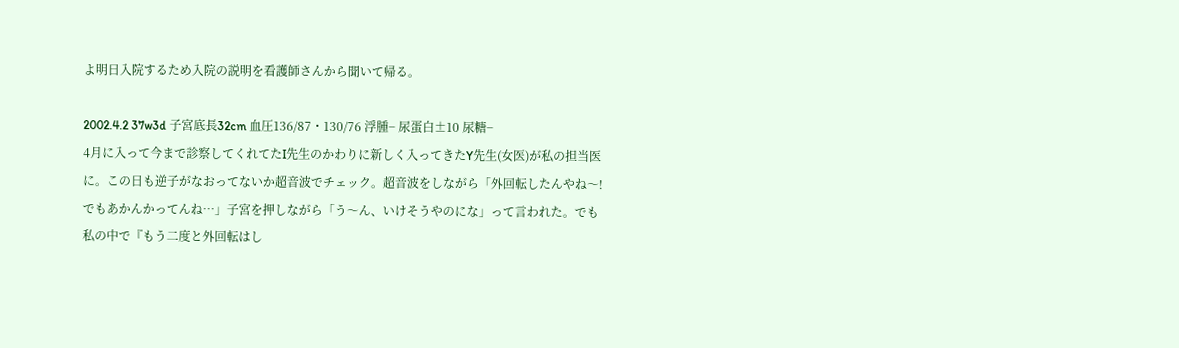よ明日入院するため入院の説明を看護師さんから聞いて帰る。

2002.4.2 37w3d 子宮底長32cm 血圧136/87・130/76 浮腫− 尿蛋白±10 尿糖−
4月に入って今まで診察してくれてたI先生のかわりに新しく入ってきたY先生(女医)が私の担当医に。この日も逆子がなおってないか超音波でチェック。超音波をしながら「外回転したんやね〜!でもあかんかってんね…」子宮を押しながら「う〜ん、いけそうやのにな」って言われた。でも私の中で『もう二度と外回転はし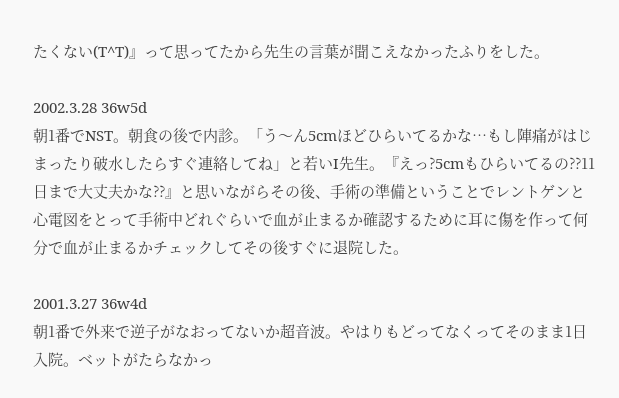たくない(T^T)』って思ってたから先生の言葉が聞こえなかったふりをした。

2002.3.28 36w5d
朝1番でNST。朝食の後で内診。「う〜ん5cmほどひらいてるかな…もし陣痛がはじまったり破水したらすぐ連絡してね」と若いI先生。『えっ?5cmもひらいてるの??11日まで大丈夫かな??』と思いながらその後、手術の準備ということでレントゲンと心電図をとって手術中どれぐらいで血が止まるか確認するために耳に傷を作って何分で血が止まるかチェックしてその後すぐに退院した。

2001.3.27 36w4d
朝1番で外来で逆子がなおってないか超音波。やはりもどってなくってそのまま1日入院。ベットがたらなかっ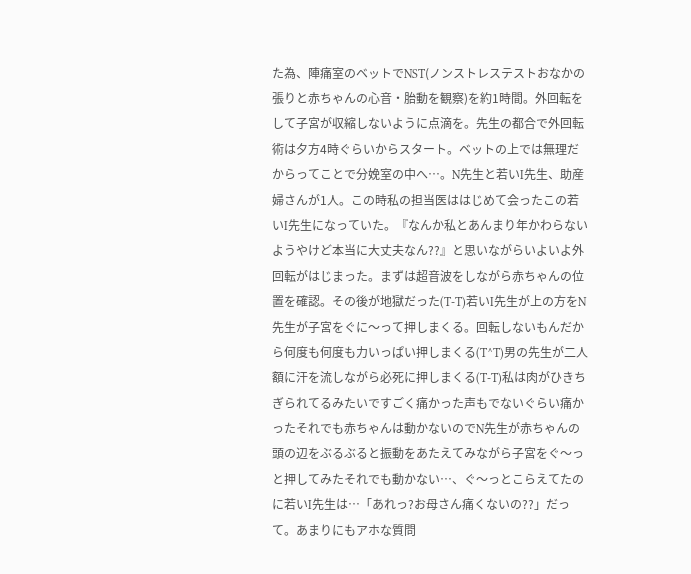た為、陣痛室のベットでNST(ノンストレステストおなかの張りと赤ちゃんの心音・胎動を観察)を約1時間。外回転をして子宮が収縮しないように点滴を。先生の都合で外回転術は夕方4時ぐらいからスタート。ベットの上では無理だからってことで分娩室の中へ…。N先生と若いI先生、助産婦さんが1人。この時私の担当医ははじめて会ったこの若いI先生になっていた。『なんか私とあんまり年かわらないようやけど本当に大丈夫なん??』と思いながらいよいよ外回転がはじまった。まずは超音波をしながら赤ちゃんの位置を確認。その後が地獄だった(T-T)若いI先生が上の方をN先生が子宮をぐに〜って押しまくる。回転しないもんだから何度も何度も力いっぱい押しまくる(T^T)男の先生が二人額に汗を流しながら必死に押しまくる(T-T)私は肉がひきちぎられてるみたいですごく痛かった声もでないぐらい痛かったそれでも赤ちゃんは動かないのでN先生が赤ちゃんの頭の辺をぶるぶると振動をあたえてみながら子宮をぐ〜っと押してみたそれでも動かない…、ぐ〜っとこらえてたのに若いI先生は…「あれっ?お母さん痛くないの??」だって。あまりにもアホな質問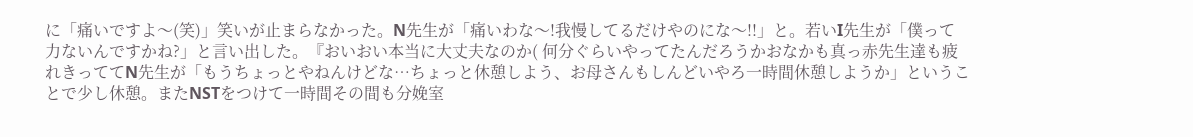に「痛いですよ〜(笑)」笑いが止まらなかった。N先生が「痛いわな〜!我慢してるだけやのにな〜!!」と。若いI先生が「僕って力ないんですかね?」と言い出した。『おいおい本当に大丈夫なのか( 何分ぐらいやってたんだろうかおなかも真っ赤先生達も疲れきっててN先生が「もうちょっとやねんけどな…ちょっと休憩しよう、お母さんもしんどいやろ一時間休憩しようか」ということで少し休憩。またNSTをつけて一時間その間も分娩室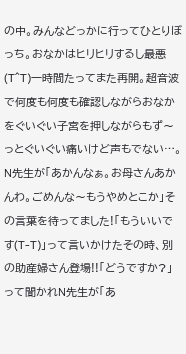の中。みんなどっかに行ってひとりぼっち。おなかはヒリヒリするし最悪(T^T)一時間たってまた再開。超音波で何度も何度も確認しながらおなかをぐいぐい子宮を押しながらもず〜っとぐいぐい痛いけど声もでない…。N先生が「あかんなぁ。お母さんあかんわ。ごめんな〜もうやめとこか」その言葉を待ってました!「もういいです(T-T)」って言いかけたその時、別の助産婦さん登場!!「どうですか?」って聞かれN先生が「あ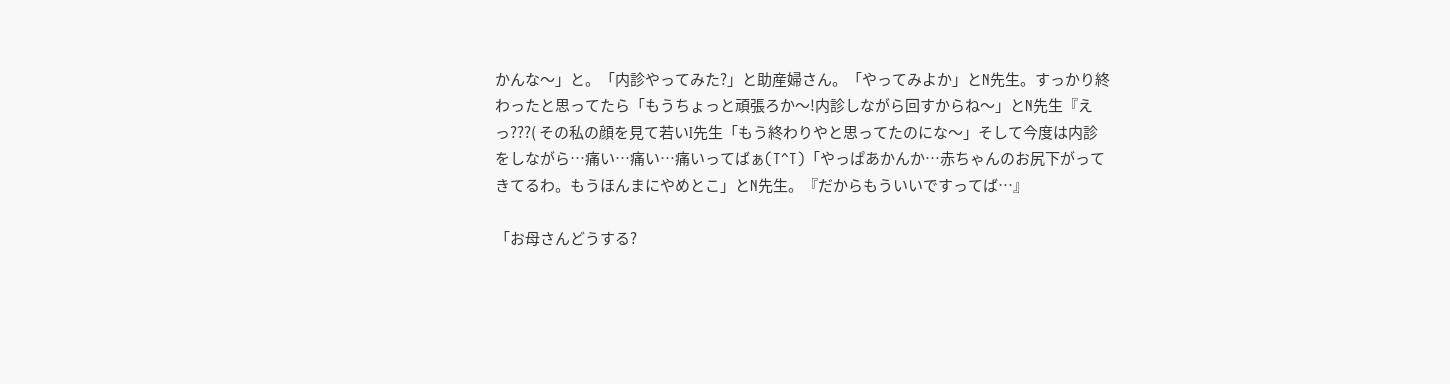かんな〜」と。「内診やってみた?」と助産婦さん。「やってみよか」とN先生。すっかり終わったと思ってたら「もうちょっと頑張ろか〜!内診しながら回すからね〜」とN先生『えっ???( その私の顔を見て若いI先生「もう終わりやと思ってたのにな〜」そして今度は内診をしながら…痛い…痛い…痛いってばぁ(T^T)「やっぱあかんか…赤ちゃんのお尻下がってきてるわ。もうほんまにやめとこ」とN先生。『だからもういいですってば…』

「お母さんどうする?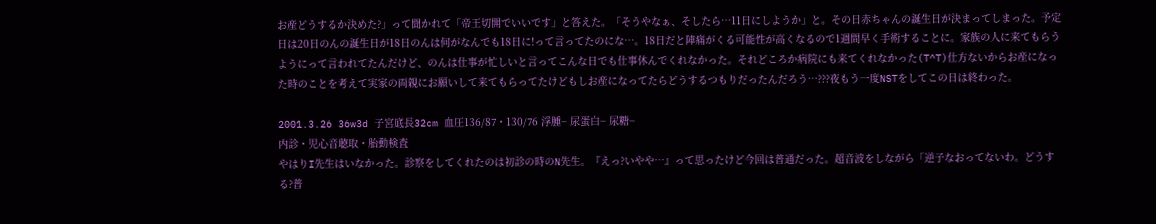お産どうするか決めた?」って聞かれて「帝王切開でいいです」と答えた。「そうやなぁ、そしたら…11日にしようか」と。その日赤ちゃんの誕生日が決まってしまった。予定日は20日のんの誕生日が18日のんは何がなんでも18日に!って言ってたのにな…。18日だと陣痛がくる可能性が高くなるので1週間早く手術することに。家族の人に来てもらうようにって言われてたんだけど、のんは仕事が忙しいと言ってこんな日でも仕事休んでくれなかった。それどころか病院にも来てくれなかった(T^T)仕方ないからお産になった時のことを考えて実家の両親にお願いして来てもらってたけどもしお産になってたらどうするつもりだったんだろう…???夜もう一度NSTをしてこの日は終わった。

2001.3.26 36w3d 子宮底長32cm 血圧136/87・130/76 浮腫− 尿蛋白− 尿糖−
内診・児心音聴取・胎動検査
やはりI先生はいなかった。診察をしてくれたのは初診の時のN先生。『えっ?いやや…』って思ったけど今回は普通だった。超音波をしながら「逆子なおってないわ。どうする?普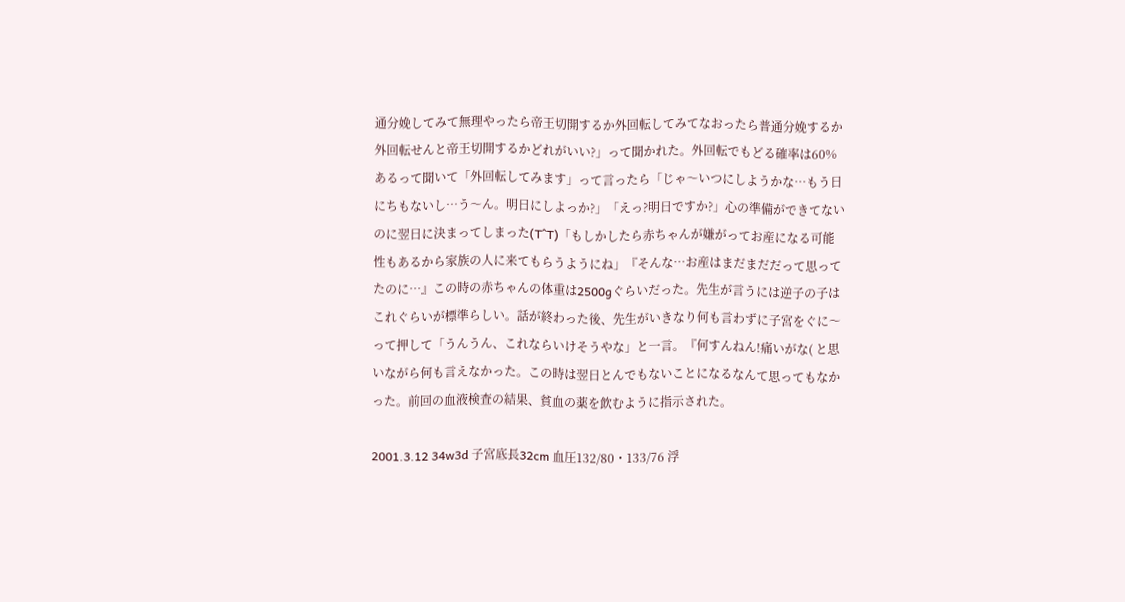通分娩してみて無理やったら帝王切開するか外回転してみてなおったら普通分娩するか外回転せんと帝王切開するかどれがいい?」って聞かれた。外回転でもどる確率は60%あるって聞いて「外回転してみます」って言ったら「じゃ〜いつにしようかな…もう日にちもないし…う〜ん。明日にしよっか?」「えっ?明日ですか?」心の準備ができてないのに翌日に決まってしまった(T^T)「もしかしたら赤ちゃんが嫌がってお産になる可能性もあるから家族の人に来てもらうようにね」『そんな…お産はまだまだだって思ってたのに…』この時の赤ちゃんの体重は2500gぐらいだった。先生が言うには逆子の子はこれぐらいが標準らしい。話が終わった後、先生がいきなり何も言わずに子宮をぐに〜って押して「うんうん、これならいけそうやな」と一言。『何すんねん!痛いがな( と思いながら何も言えなかった。この時は翌日とんでもないことになるなんて思ってもなかった。前回の血液検査の結果、貧血の薬を飲むように指示された。

2001.3.12 34w3d 子宮底長32cm 血圧132/80・133/76 浮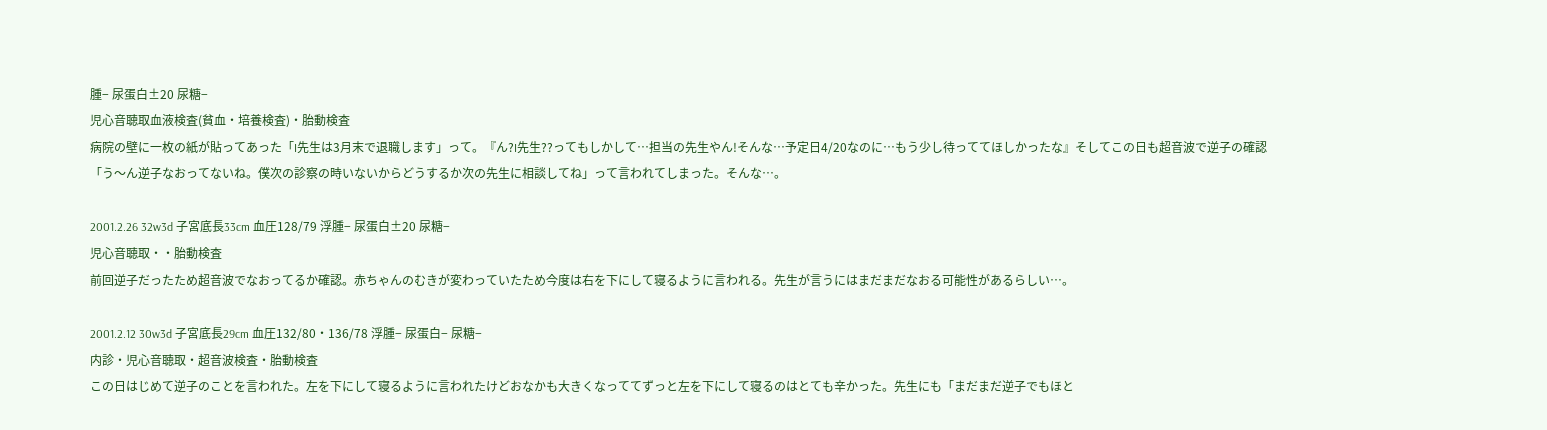腫− 尿蛋白±20 尿糖−
児心音聴取血液検査(貧血・培養検査)・胎動検査
病院の壁に一枚の紙が貼ってあった「I先生は3月末で退職します」って。『ん?I先生??ってもしかして…担当の先生やん!そんな…予定日4/20なのに…もう少し待っててほしかったな』そしてこの日も超音波で逆子の確認「う〜ん逆子なおってないね。僕次の診察の時いないからどうするか次の先生に相談してね」って言われてしまった。そんな…。

2001.2.26 32w3d 子宮底長33cm 血圧128/79 浮腫− 尿蛋白±20 尿糖−
児心音聴取・・胎動検査
前回逆子だったため超音波でなおってるか確認。赤ちゃんのむきが変わっていたため今度は右を下にして寝るように言われる。先生が言うにはまだまだなおる可能性があるらしい…。

2001.2.12 30w3d 子宮底長29cm 血圧132/80・136/78 浮腫− 尿蛋白− 尿糖−
内診・児心音聴取・超音波検査・胎動検査
この日はじめて逆子のことを言われた。左を下にして寝るように言われたけどおなかも大きくなっててずっと左を下にして寝るのはとても辛かった。先生にも「まだまだ逆子でもほと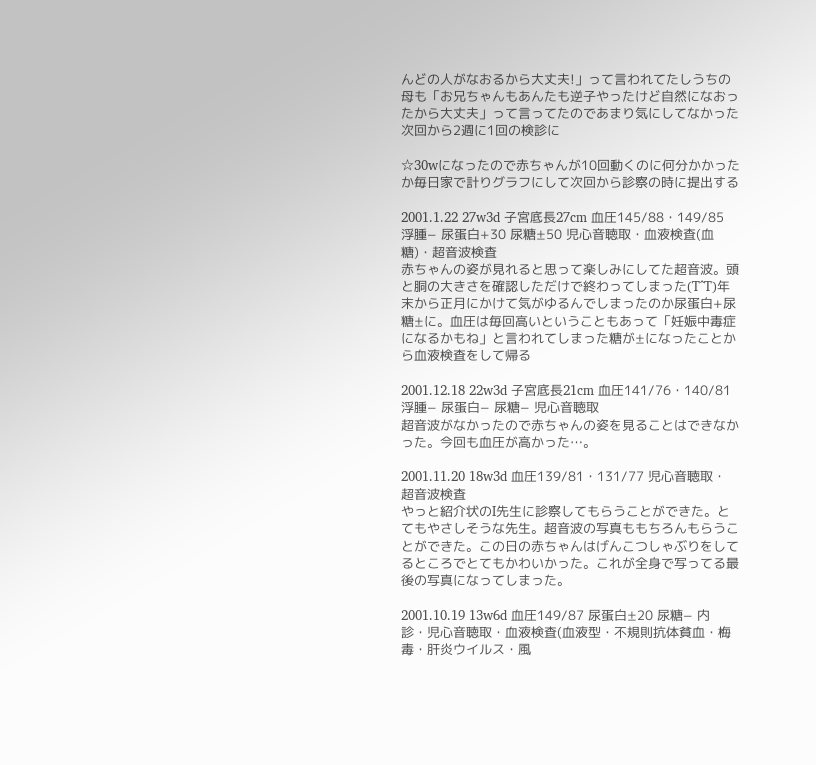んどの人がなおるから大丈夫!」って言われてたしうちの母も「お兄ちゃんもあんたも逆子やったけど自然になおったから大丈夫」って言ってたのであまり気にしてなかった次回から2週に1回の検診に

☆30wになったので赤ちゃんが10回動くのに何分かかったか毎日家で計りグラフにして次回から診察の時に提出する

2001.1.22 27w3d 子宮底長27cm 血圧145/88・149/85 浮腫− 尿蛋白+30 尿糖±50 児心音聴取・血液検査(血糖)・超音波検査
赤ちゃんの姿が見れると思って楽しみにしてた超音波。頭と胴の大きさを確認しただけで終わってしまった(T^T)年末から正月にかけて気がゆるんでしまったのか尿蛋白+尿糖±に。血圧は毎回高いということもあって「妊娠中毒症になるかもね」と言われてしまった糖が±になったことから血液検査をして帰る

2001.12.18 22w3d 子宮底長21cm 血圧141/76・140/81 浮腫− 尿蛋白− 尿糖− 児心音聴取
超音波がなかったので赤ちゃんの姿を見ることはできなかった。今回も血圧が高かった…。

2001.11.20 18w3d 血圧139/81・131/77 児心音聴取・超音波検査
やっと紹介状のI先生に診察してもらうことができた。とてもやさしそうな先生。超音波の写真ももちろんもらうことができた。この日の赤ちゃんはげんこつしゃぶりをしてるところでとてもかわいかった。これが全身で写ってる最後の写真になってしまった。

2001.10.19 13w6d 血圧149/87 尿蛋白±20 尿糖− 内診・児心音聴取・血液検査(血液型・不規則抗体貧血・梅毒・肝炎ウイルス・風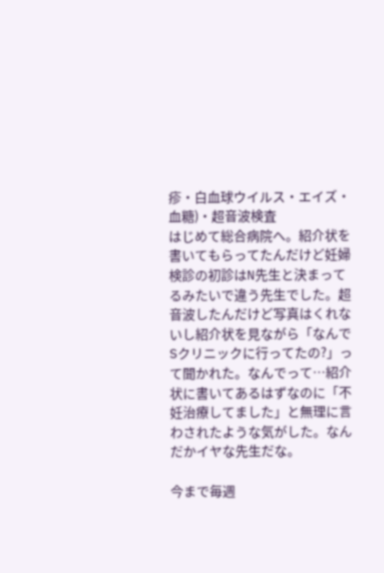疹・白血球ウイルス・エイズ・血糖)・超音波検査
はじめて総合病院へ。紹介状を書いてもらってたんだけど妊婦検診の初診はN先生と決まってるみたいで違う先生でした。超音波したんだけど写真はくれないし紹介状を見ながら「なんでSクリニックに行ってたの?」って聞かれた。なんでって…紹介状に書いてあるはずなのに「不妊治療してました」と無理に言わされたような気がした。なんだかイヤな先生だな。

今まで毎週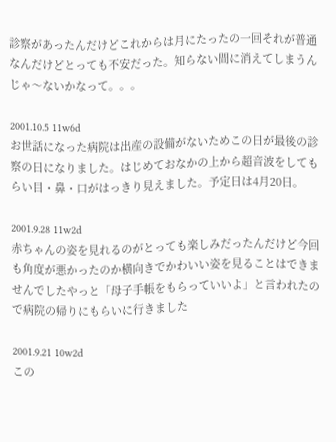診察があったんだけどこれからは月にたったの一回それが普通なんだけどとっても不安だった。知らない間に消えてしまうんじゃ〜ないかなって。。。

2001.10.5 11w6d
お世話になった病院は出産の設備がないためこの日が最後の診察の日になりました。はじめておなかの上から超音波をしてもらい目・鼻・口がはっきり見えました。予定日は4月20日。

2001.9.28 11w2d
赤ちゃんの姿を見れるのがとっても楽しみだったんだけど今回も角度が悪かったのか横向きでかわいい姿を見ることはできませんでしたやっと「母子手帳をもらっていいよ」と言われたので病院の帰りにもらいに行きました

2001.9.21 10w2d
この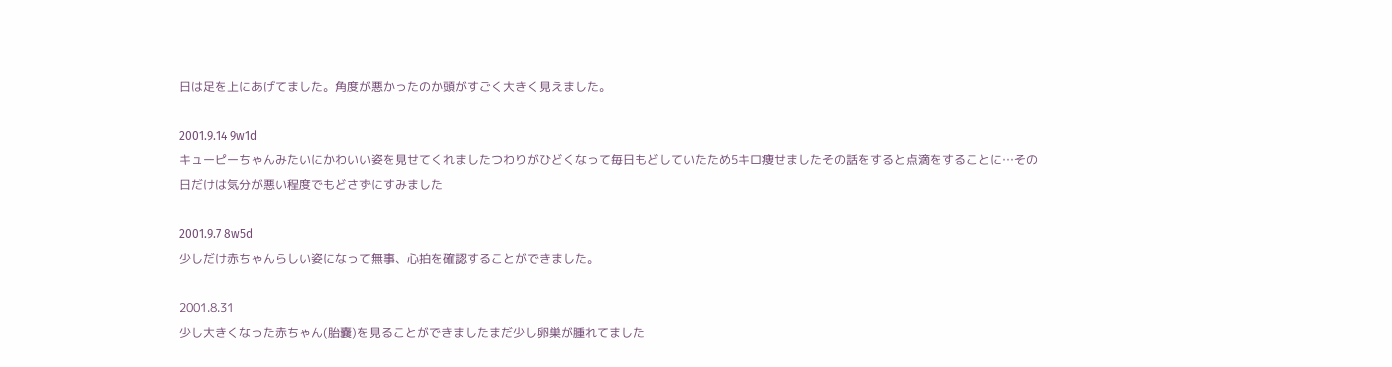日は足を上にあげてました。角度が悪かったのか頭がすごく大きく見えました。

2001.9.14 9w1d
キューピーちゃんみたいにかわいい姿を見せてくれましたつわりがひどくなって毎日もどしていたため5キロ痩せましたその話をすると点滴をすることに…その日だけは気分が悪い程度でもどさずにすみました

2001.9.7 8w5d
少しだけ赤ちゃんらしい姿になって無事、心拍を確認することができました。

2001.8.31
少し大きくなった赤ちゃん(胎嚢)を見ることができましたまだ少し卵巣が腫れてました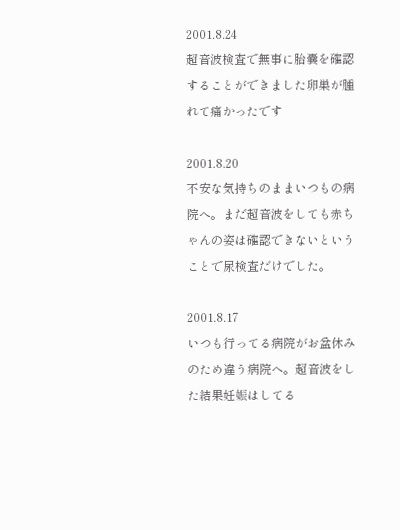2001.8.24
超音波検査で無事に胎嚢を確認することができました卵巣が腫れて痛かったです

2001.8.20
不安な気持ちのままいつもの病院へ。まだ超音波をしても赤ちゃんの姿は確認できないということで尿検査だけでした。

2001.8.17
いつも行ってる病院がお盆休みのため違う病院へ。超音波をした結果妊娠はしてる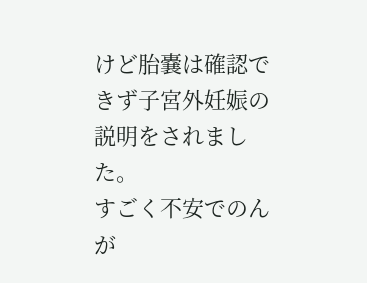けど胎嚢は確認できず子宮外妊娠の説明をされました。
すごく不安でのんが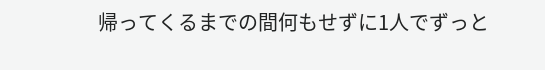帰ってくるまでの間何もせずに1人でずっと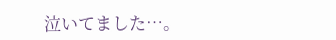泣いてました…。